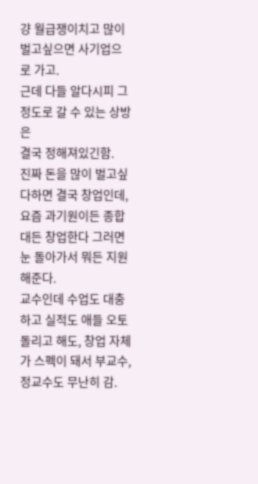걍 월급쟁이치고 많이 벌고싶으면 사기업으로 가고.
근데 다들 알다시피 그 정도로 갈 수 있는 상방은
결국 정해져있긴함.
진짜 돈을 많이 벌고싶다하면 결국 창업인데, 요즘 과기원이든 종합대든 창업한다 그러면 눈 돌아가서 뭐든 지원해준다.
교수인데 수업도 대충하고 실적도 애들 오토돌리고 해도, 창업 자체가 스펙이 돼서 부교수, 정교수도 무난히 감.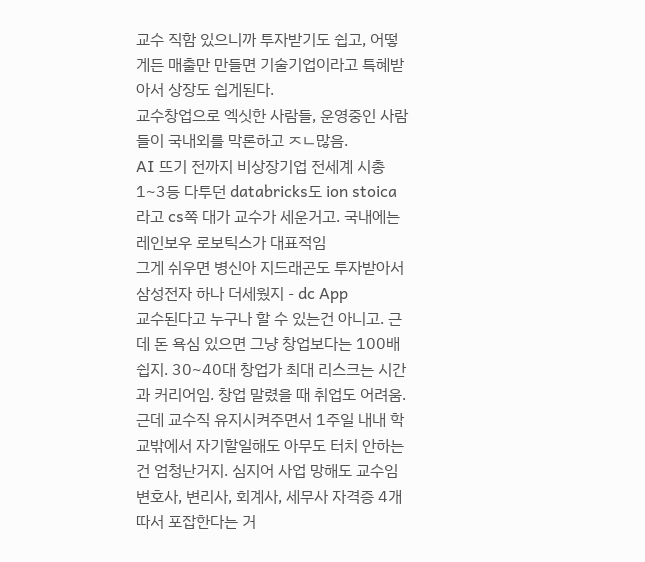교수 직함 있으니까 투자받기도 쉽고, 어떻게든 매출만 만들면 기술기업이라고 특혜받아서 상장도 쉽게된다.
교수창업으로 엑싯한 사람들, 운영중인 사람들이 국내외를 막론하고 ㅈㄴ많음.
AI 뜨기 전까지 비상장기업 전세계 시총 1~3등 다투던 databricks도 ion stoica라고 cs쪽 대가 교수가 세운거고. 국내에는 레인보우 로보틱스가 대표적임
그게 쉬우면 병신아 지드래곤도 투자받아서 삼성전자 하나 더세웠지 - dc App
교수된다고 누구나 할 수 있는건 아니고. 근데 돈 욕심 있으면 그냥 창업보다는 100배 쉽지. 30~40대 창업가 최대 리스크는 시간과 커리어임. 창업 말렸을 때 취업도 어려움. 근데 교수직 유지시켜주면서 1주일 내내 학교밖에서 자기할일해도 아무도 터치 안하는건 엄청난거지. 심지어 사업 망해도 교수임
변호사, 변리사, 회계사, 세무사 자격증 4개따서 포잡한다는 거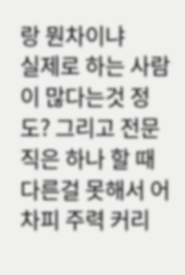랑 뭔차이냐
실제로 하는 사람이 많다는것 정도? 그리고 전문직은 하나 할 때 다른걸 못해서 어차피 주력 커리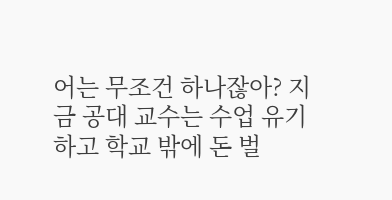어는 무조건 하나잖아? 지금 공대 교수는 수업 유기하고 학교 밖에 돈 벌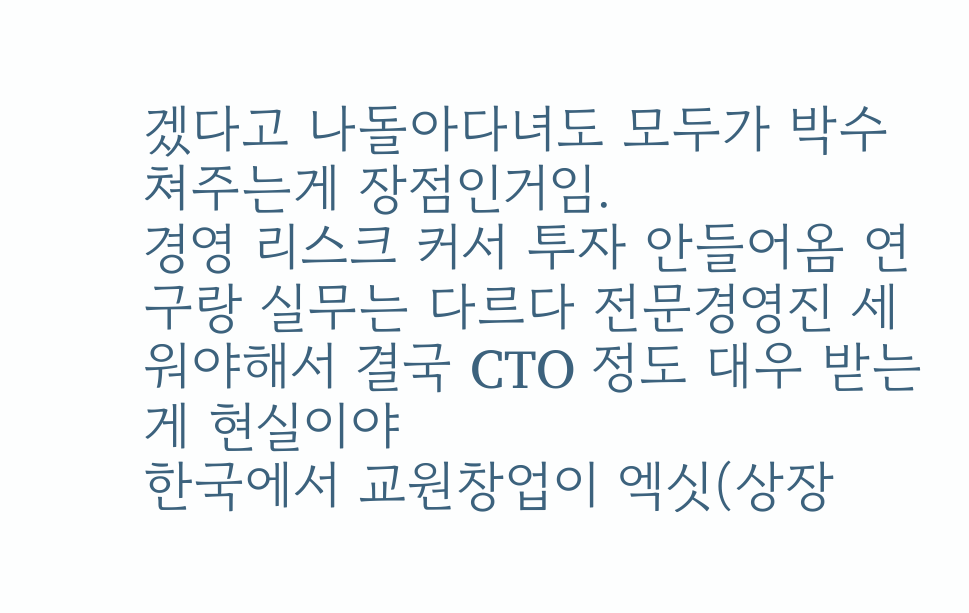겠다고 나돌아다녀도 모두가 박수 쳐주는게 장점인거임.
경영 리스크 커서 투자 안들어옴 연구랑 실무는 다르다 전문경영진 세워야해서 결국 CTO 정도 대우 받는게 현실이야
한국에서 교원창업이 엑싯(상장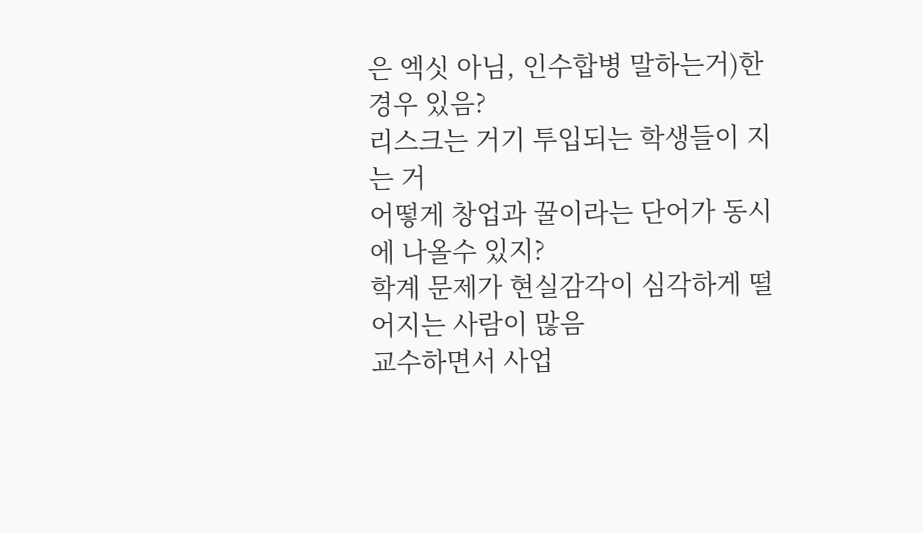은 엑싯 아님, 인수합병 말하는거)한 경우 있음?
리스크는 거기 투입되는 학생들이 지는 거
어떻게 창업과 꿀이라는 단어가 동시에 나올수 있지?
학계 문제가 현실감각이 심각하게 떨어지는 사람이 많음
교수하면서 사업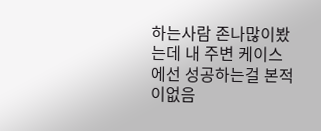하는사람 존나많이봤는데 내 주변 케이스에선 성공하는걸 본적이없음